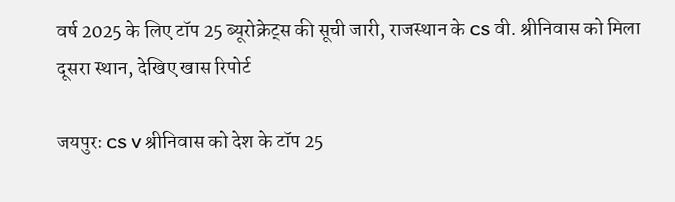वर्ष 2025 के लिए टॉप 25 ब्यूरोक्रेट्स की सूची जारी, राजस्थान के CS वी. श्रीनिवास को मिला दूसरा स्थान, देखिए खास रिपोर्ट

जयपुरः CS V श्रीनिवास को देश के टॉप 25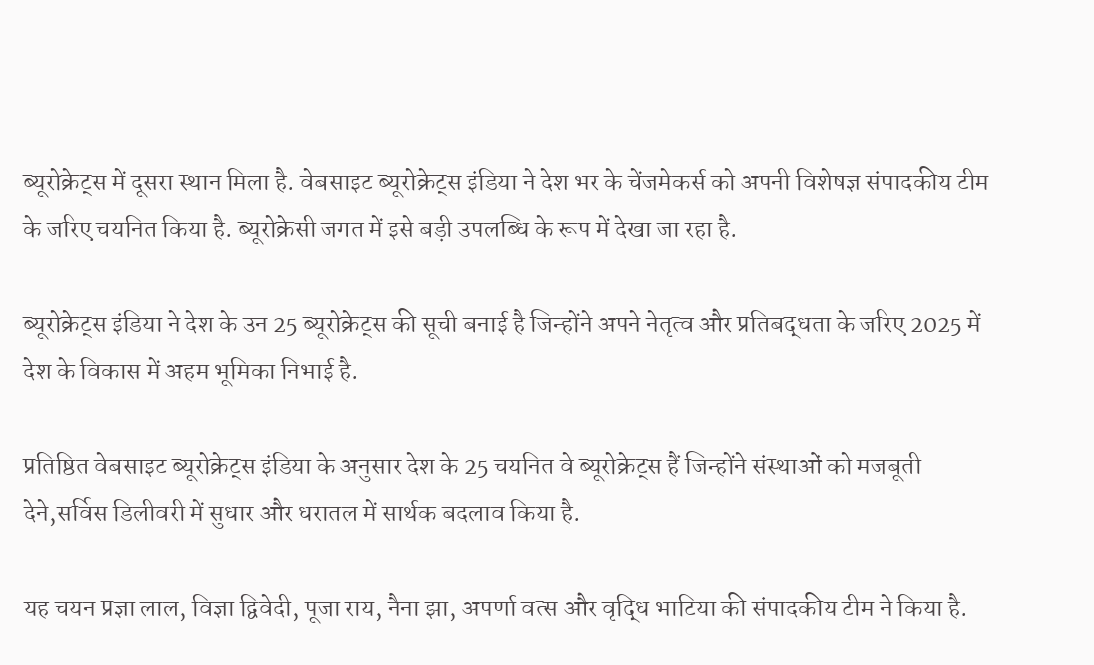ब्यूरोक्रेट्स में दूसरा स्थान मिला है. वेबसाइट ब्यूरोक्रेट्स इंडिया ने देश भर के चेंजमेकर्स को अपनी विशेषज्ञ संपादकीय टीम के जरिए चयनित किया है. ब्यूरोक्रेसी जगत में इसे बड़ी उपलब्धि के रूप में देखा जा रहा है.

ब्यूरोक्रेट्स इंडिया ने देश के उन 25 ब्यूरोक्रेट्स की सूची बनाई है जिन्होंने अपने नेतृत्व और प्रतिबद्धता के जरिए 2025 में देश के विकास में अहम भूमिका निभाई है.

प्रतिष्ठित वेबसाइट ब्यूरोक्रेट्स इंडिया के अनुसार देश के 25 चयनित वे ब्यूरोक्रेट्स हैं जिन्होंने संस्थाओं को मजबूती देने,सर्विस डिलीवरी में सुधार और धरातल में सार्थक बदलाव किया है.

यह चयन प्रज्ञा लाल, विज्ञा द्विवेदी, पूजा राय, नैना झा, अपर्णा वत्स और वृद्धि भाटिया की संपादकीय टीम ने किया है.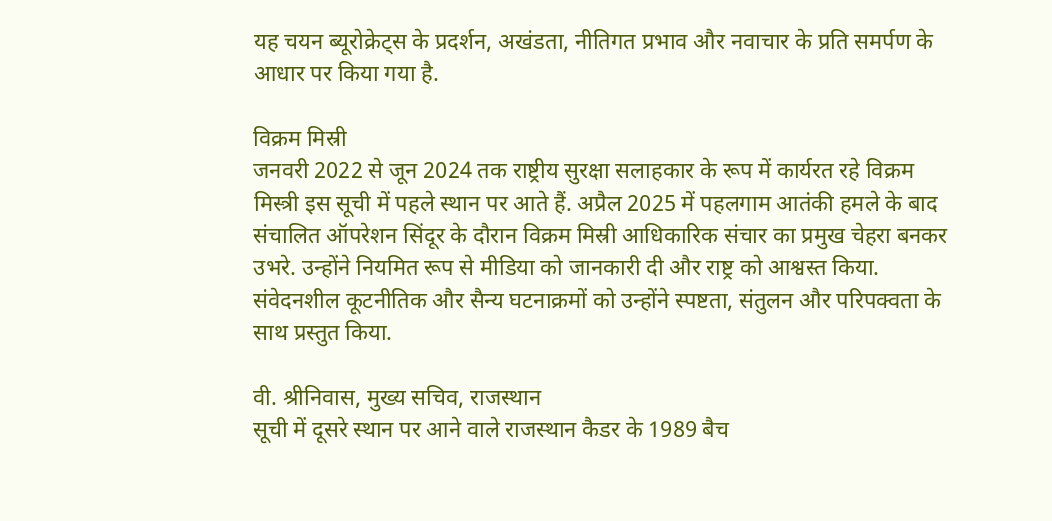यह चयन ब्यूरोक्रेट्स के प्रदर्शन, अखंडता, नीतिगत प्रभाव और नवाचार के प्रति समर्पण के आधार पर किया गया है.

विक्रम मिस्री
जनवरी 2022 से जून 2024 तक राष्ट्रीय सुरक्षा सलाहकार के रूप में कार्यरत रहे विक्रम मिस्त्री इस सूची में पहले स्थान पर आते हैं. अप्रैल 2025 में पहलगाम आतंकी हमले के बाद संचालित ऑपरेशन सिंदूर के दौरान विक्रम मिस्री आधिकारिक संचार का प्रमुख चेहरा बनकर उभरे. उन्होंने नियमित रूप से मीडिया को जानकारी दी और राष्ट्र को आश्वस्त किया. संवेदनशील कूटनीतिक और सैन्य घटनाक्रमों को उन्होंने स्पष्टता, संतुलन और परिपक्वता के साथ प्रस्तुत किया.

वी. श्रीनिवास, मुख्य सचिव, राजस्थान
सूची में दूसरे स्थान पर आने वाले राजस्थान कैडर के 1989 बैच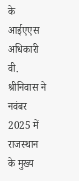के आईएएस अधिकारी वी. श्रीनिवास ने नवंबर 2025 में राजस्थान के मुख्य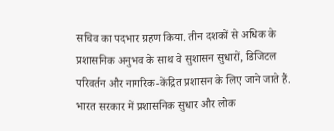सचिव का पदभार ग्रहण किया. तीन दशकों से अधिक के प्रशासनिक अनुभव के साथ वे सुशासन सुधारों, डिजिटल परिवर्तन और नागरिक-केंद्रित प्रशासन के लिए जाने जाते हैं. भारत सरकार में प्रशासनिक सुधार और लोक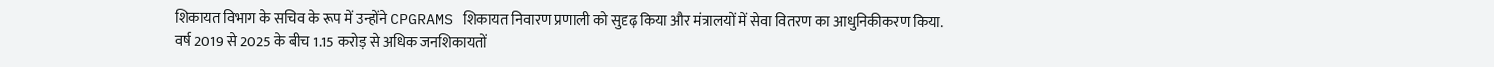शिकायत विभाग के सचिव के रूप में उन्होंने CPGRAMS शिकायत निवारण प्रणाली को सुदृढ़ किया और मंत्रालयों में सेवा वितरण का आधुनिकीकरण किया.
वर्ष 2019 से 2025 के बीच 1.15 करोड़ से अधिक जनशिकायतों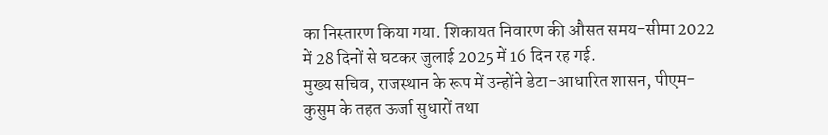का निस्तारण किया गया. शिकायत निवारण की औसत समय-सीमा 2022 में 28 दिनों से घटकर जुलाई 2025 में 16 दिन रह गई.
मुख्य सचिव, राजस्थान के रूप में उन्होंने डेटा-आधारित शासन, पीएम-कुसुम के तहत ऊर्जा सुधारों तथा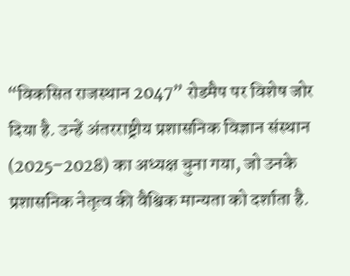“विकसित राजस्थान 2047” रोडमैप पर विशेष जोर दिया है. उन्हें अंतरराष्ट्रीय प्रशासनिक विज्ञान संस्थान (2025–2028) का अध्यक्ष चुना गया, जो उनके प्रशासनिक नेतृत्व की वैश्विक मान्यता को दर्शाता है.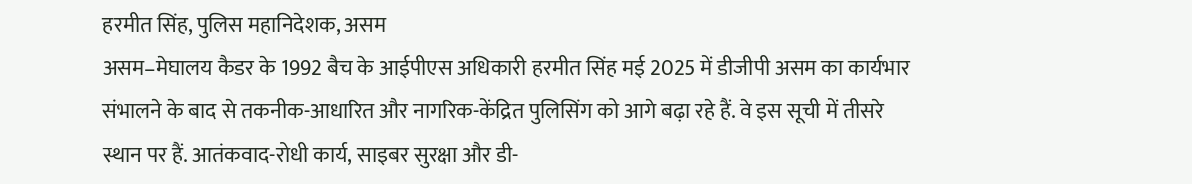हरमीत सिंह, पुलिस महानिदेशक, असम
असम–मेघालय कैडर के 1992 बैच के आईपीएस अधिकारी हरमीत सिंह मई 2025 में डीजीपी असम का कार्यभार संभालने के बाद से तकनीक-आधारित और नागरिक-केंद्रित पुलिसिंग को आगे बढ़ा रहे हैं. वे इस सूची में तीसरे स्थान पर हैं. आतंकवाद-रोधी कार्य, साइबर सुरक्षा और डी-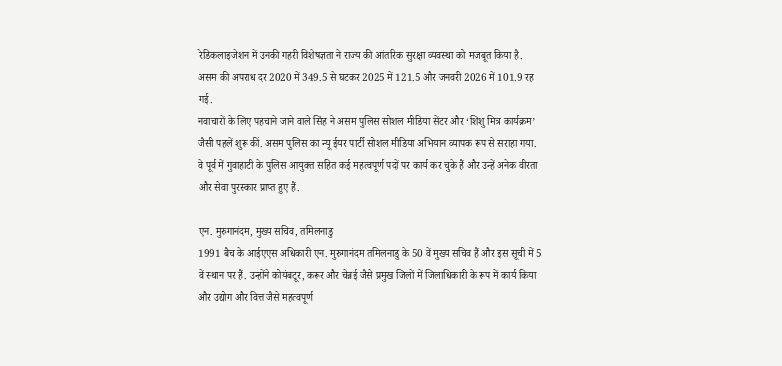रेडिकलाइजेशन में उनकी गहरी विशेषज्ञता ने राज्य की आंतरिक सुरक्षा व्यवस्था को मजबूत किया है.
असम की अपराध दर 2020 में 349.5 से घटकर 2025 में 121.5 और जनवरी 2026 में 101.9 रह गई.
नवाचारों के लिए पहचाने जाने वाले सिंह ने असम पुलिस सोशल मीडिया सेंटर और ‘शिशु मित्र कार्यक्रम’ जैसी पहलें शुरू कीं. असम पुलिस का न्यू ईयर पार्टी सोशल मीडिया अभियान व्यापक रूप से सराहा गया. वे पूर्व में गुवाहाटी के पुलिस आयुक्त सहित कई महत्वपूर्ण पदों पर कार्य कर चुके हैं और उन्हें अनेक वीरता और सेवा पुरस्कार प्राप्त हुए हैं.

एन. मुरुगानंदम, मुख्य सचिव, तमिलनाडु
1991 बैच के आईएएस अधिकारी एन. मुरुगानंदम तमिलनाडु के 50 वें मुख्य सचिव हैं और इस सूची में 5 वें स्थान पर हैं. उन्होंने कोयंबटूर, करूर और चेन्नई जैसे प्रमुख जिलों में जिलाधिकारी के रूप में कार्य किया और उद्योग और वित्त जैसे महत्वपूर्ण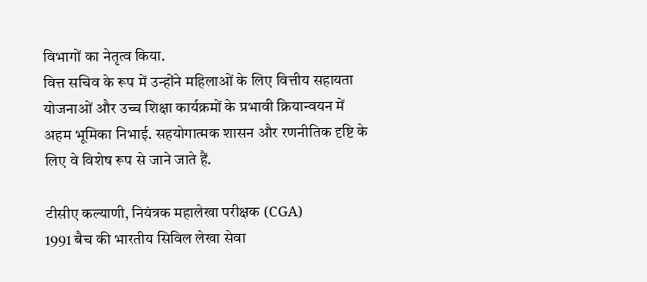विभागों का नेतृत्व किया.
वित्त सचिव के रूप में उन्होंने महिलाओं के लिए वित्तीय सहायता योजनाओं और उच्च शिक्षा कार्यक्रमों के प्रभावी क्रियान्वयन में अहम भूमिका निभाई. सहयोगात्मक शासन और रणनीतिक दृष्टि के लिए वे विशेष रूप से जाने जाते हैं.

टीसीए कल्याणी, नियंत्रक महालेखा परीक्षक (CGA)
1991 बैच की भारतीय सिविल लेखा सेवा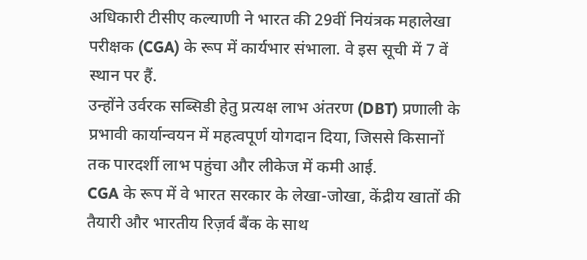अधिकारी टीसीए कल्याणी ने भारत की 29वीं नियंत्रक महालेखा परीक्षक (CGA) के रूप में कार्यभार संभाला. वे इस सूची में 7 वें स्थान पर हैं.
उन्होंने उर्वरक सब्सिडी हेतु प्रत्यक्ष लाभ अंतरण (DBT) प्रणाली के प्रभावी कार्यान्वयन में महत्वपूर्ण योगदान दिया, जिससे किसानों तक पारदर्शी लाभ पहुंचा और लीकेज में कमी आई.
CGA के रूप में वे भारत सरकार के लेखा-जोखा, केंद्रीय खातों की तैयारी और भारतीय रिज़र्व बैंक के साथ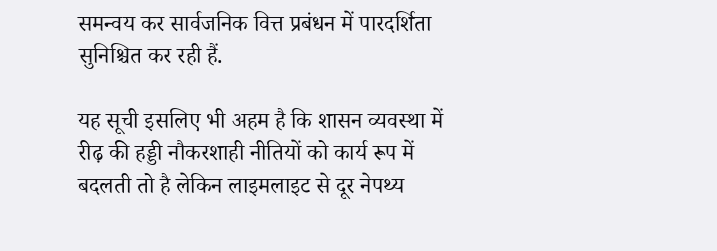समन्वय कर सार्वजनिक वित्त प्रबंधन में पारदर्शिता सुनिश्चित कर रही हैं.

यह सूची इसलिए भी अहम है कि शासन व्यवस्था में रीढ़ की हड्डी नौकरशाही नीतियों को कार्य रूप में बदलती तो है लेकिन लाइमलाइट से दूर नेपथ्य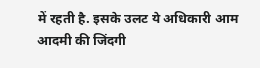में रहती है. इसके उलट ये अधिकारी आम आदमी की जिंदगी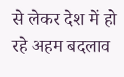से लेकर देश में हो रहे अहम बदलाव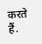करते हैं.